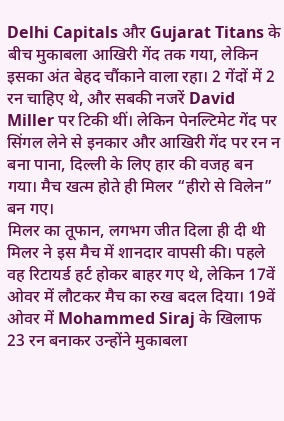Delhi Capitals और Gujarat Titans के बीच मुकाबला आखिरी गेंद तक गया, लेकिन इसका अंत बेहद चौंकाने वाला रहा। 2 गेंदों में 2 रन चाहिए थे, और सबकी नजरें David Miller पर टिकी थीं। लेकिन पेनल्टिमेट गेंद पर सिंगल लेने से इनकार और आखिरी गेंद पर रन न बना पाना, दिल्ली के लिए हार की वजह बन गया। मैच खत्म होते ही मिलर “हीरो से विलेन” बन गए।
मिलर का तूफान, लगभग जीत दिला ही दी थी
मिलर ने इस मैच में शानदार वापसी की। पहले वह रिटायर्ड हर्ट होकर बाहर गए थे, लेकिन 17वें ओवर में लौटकर मैच का रुख बदल दिया। 19वें ओवर में Mohammed Siraj के खिलाफ 23 रन बनाकर उन्होंने मुकाबला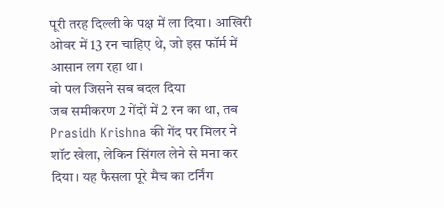पूरी तरह दिल्ली के पक्ष में ला दिया। आखिरी ओवर में 13 रन चाहिए थे, जो इस फॉर्म में आसान लग रहा था।
वो पल जिसने सब बदल दिया
जब समीकरण 2 गेंदों में 2 रन का था, तब Prasidh Krishna की गेंद पर मिलर ने शॉट खेला, लेकिन सिंगल लेने से मना कर दिया। यह फैसला पूरे मैच का टर्निंग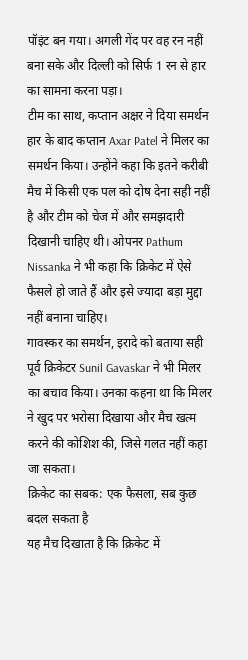पॉइंट बन गया। अगली गेंद पर वह रन नहीं बना सके और दिल्ली को सिर्फ 1 रन से हार का सामना करना पड़ा।
टीम का साथ, कप्तान अक्षर ने दिया समर्थन
हार के बाद कप्तान Axar Patel ने मिलर का समर्थन किया। उन्होंने कहा कि इतने करीबी मैच में किसी एक पल को दोष देना सही नहीं है और टीम को चेज में और समझदारी दिखानी चाहिए थी। ओपनर Pathum Nissanka ने भी कहा कि क्रिकेट में ऐसे फैसले हो जाते हैं और इसे ज्यादा बड़ा मुद्दा नहीं बनाना चाहिए।
गावस्कर का समर्थन, इरादे को बताया सही
पूर्व क्रिकेटर Sunil Gavaskar ने भी मिलर का बचाव किया। उनका कहना था कि मिलर ने खुद पर भरोसा दिखाया और मैच खत्म करने की कोशिश की, जिसे गलत नहीं कहा जा सकता।
क्रिकेट का सबक: एक फैसला, सब कुछ बदल सकता है
यह मैच दिखाता है कि क्रिकेट में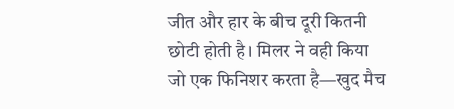जीत और हार के बीच दूरी कितनी छोटी होती है। मिलर ने वही किया जो एक फिनिशर करता है—खुद मैच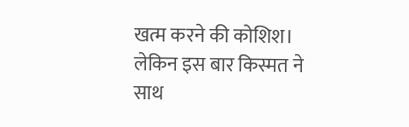खत्म करने की कोशिश। लेकिन इस बार किस्मत ने साथ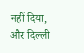नहीं दिया, और दिल्ली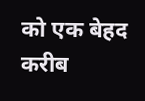को एक बेहद करीब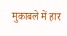मुकाबले में हार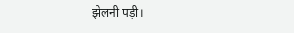झेलनी पड़ी।